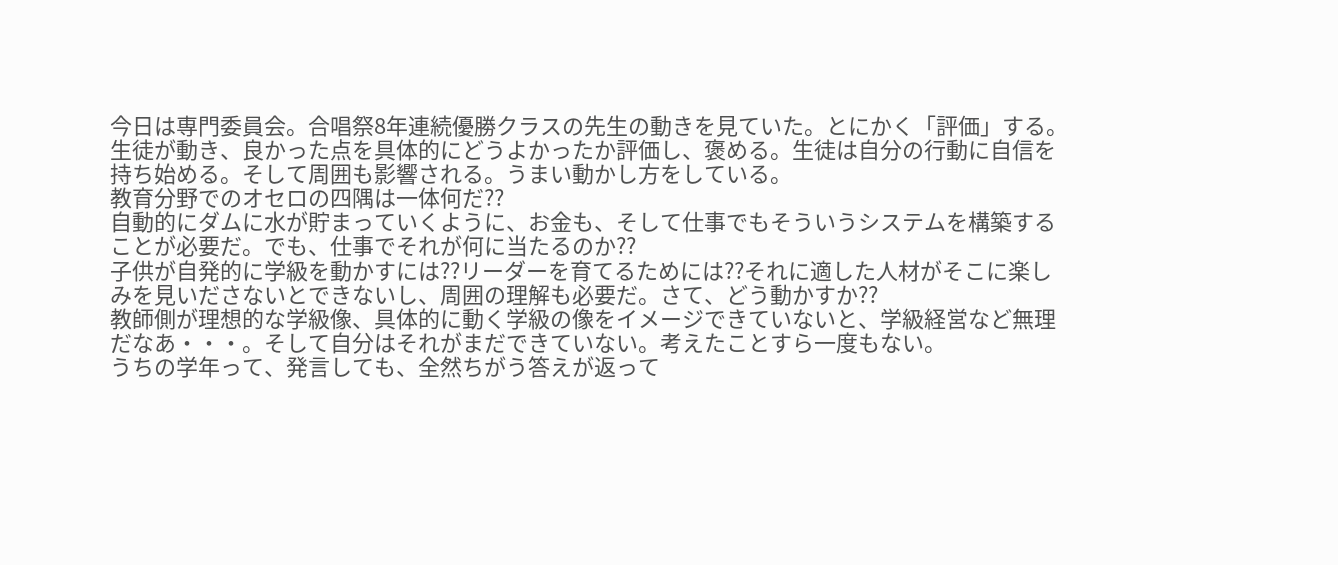今日は専門委員会。合唱祭8年連続優勝クラスの先生の動きを見ていた。とにかく「評価」する。生徒が動き、良かった点を具体的にどうよかったか評価し、褒める。生徒は自分の行動に自信を持ち始める。そして周囲も影響される。うまい動かし方をしている。
教育分野でのオセロの四隅は一体何だ??
自動的にダムに水が貯まっていくように、お金も、そして仕事でもそういうシステムを構築することが必要だ。でも、仕事でそれが何に当たるのか??
子供が自発的に学級を動かすには??リーダーを育てるためには??それに適した人材がそこに楽しみを見いださないとできないし、周囲の理解も必要だ。さて、どう動かすか??
教師側が理想的な学級像、具体的に動く学級の像をイメージできていないと、学級経営など無理だなあ・・・。そして自分はそれがまだできていない。考えたことすら一度もない。
うちの学年って、発言しても、全然ちがう答えが返って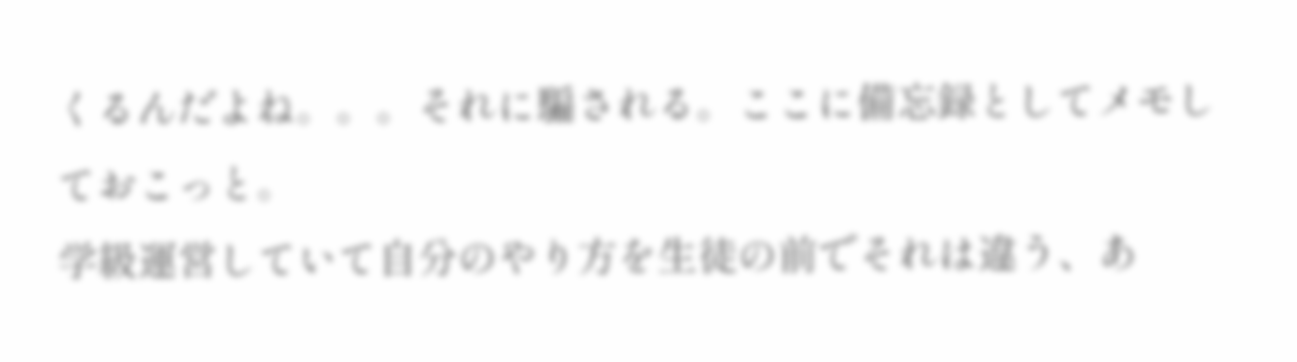くるんだよね。。。それに騙される。ここに備忘録としてメモしておこっと。
学級運営していて自分のやり方を生徒の前でそれは違う、あ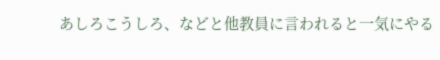あしろこうしろ、などと他教員に言われると一気にやる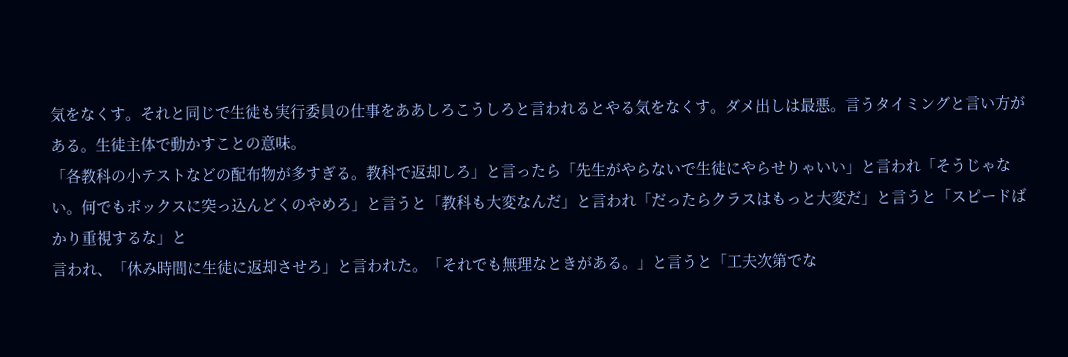気をなくす。それと同じで生徒も実行委員の仕事をああしろこうしろと言われるとやる気をなくす。ダメ出しは最悪。言うタイミングと言い方がある。生徒主体で動かすことの意味。
「各教科の小テストなどの配布物が多すぎる。教科で返却しろ」と言ったら「先生がやらないで生徒にやらせりゃいい」と言われ「そうじゃない。何でもボックスに突っ込んどくのやめろ」と言うと「教科も大変なんだ」と言われ「だったらクラスはもっと大変だ」と言うと「スピードばかり重視するな」と
言われ、「休み時間に生徒に返却させろ」と言われた。「それでも無理なときがある。」と言うと「工夫次第でな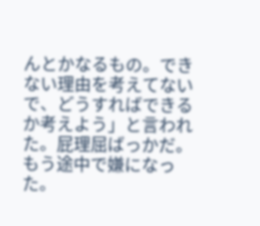んとかなるもの。できない理由を考えてないで、どうすればできるか考えよう」と言われた。屁理屈ばっかだ。もう途中で嫌になった。